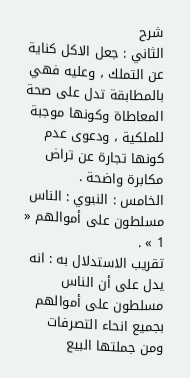شرح
الثاني : جعل الاكل كناية عن التملك ، وعليه فهي بالمطابقة تدل على صحة المعاطاة وكونها موجبة للملكية ، ودعوى عدم كونها تجارة عن تراض مكابرة واضحة .
الخامس : النبوي : الناس مسلطون على أموالهم « 1 » .
تقريب الاستدلال به : انه يدل على أن الناس مسلطون على أموالهم بجميع انحاء التصرفات ومن جملتها البيع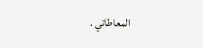المعاطاتي .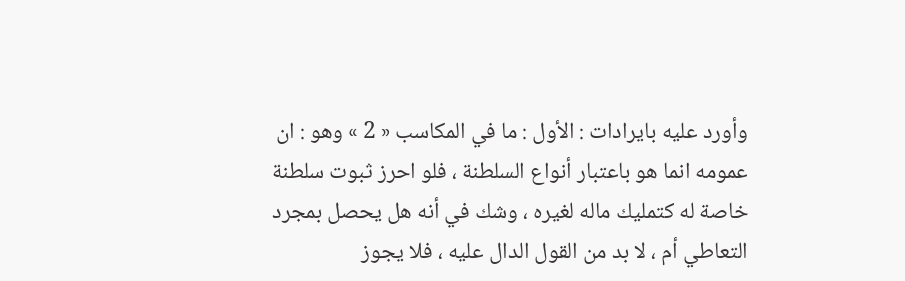وأورد عليه بايرادات : الأول : ما في المكاسب « 2 » وهو : ان عمومه انما هو باعتبار أنواع السلطنة ، فلو احرز ثبوت سلطنة خاصة له كتمليك ماله لغيره ، وشك في أنه هل يحصل بمجرد التعاطي أم ، لا بد من القول الدال عليه ، فلا يجوز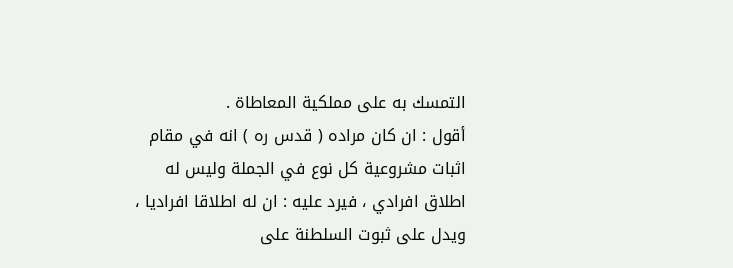التمسك به على مملكية المعاطاة .
أقول : ان كان مراده ( قدس ره ) انه في مقام اثبات مشروعية كل نوع في الجملة وليس له اطلاق افرادي ، فيرد عليه : ان له اطلاقا افراديا ، ويدل على ثبوت السلطنة على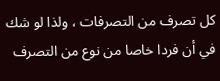كل تصرف من التصرفات ، ولذا لو شك في أن فردا خاصا من نوع من التصرف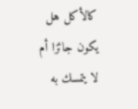كالأكل هل يكون جائزا أم لا يتمسك به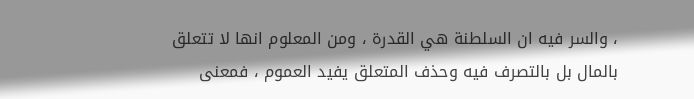، والسر فيه ان السلطنة هي القدرة ، ومن المعلوم انها لا تتعلق بالمال بل بالتصرف فيه وحذف المتعلق يفيد العموم ، فمعنى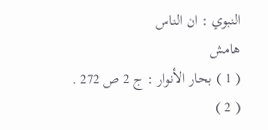النبوي : ان الناس
هامش
( 1 ) بحار الأنوار : ج 2 ص 272 .
( 2 )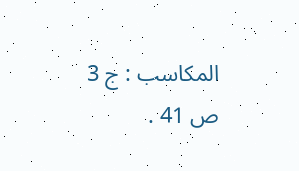المكاسب : ج 3 ص 41 .